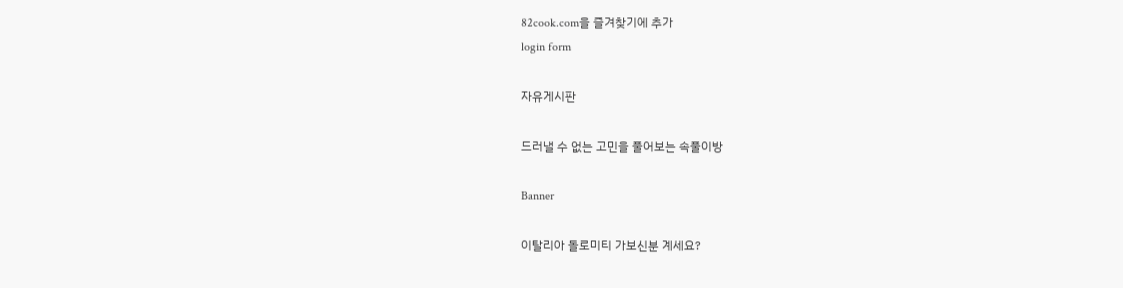82cook.com을 즐겨찾기에 추가
login form

자유게시판

드러낼 수 없는 고민을 풀어보는 속풀이방

Banner

이탈리아 돌로미티 가보신분 계세요?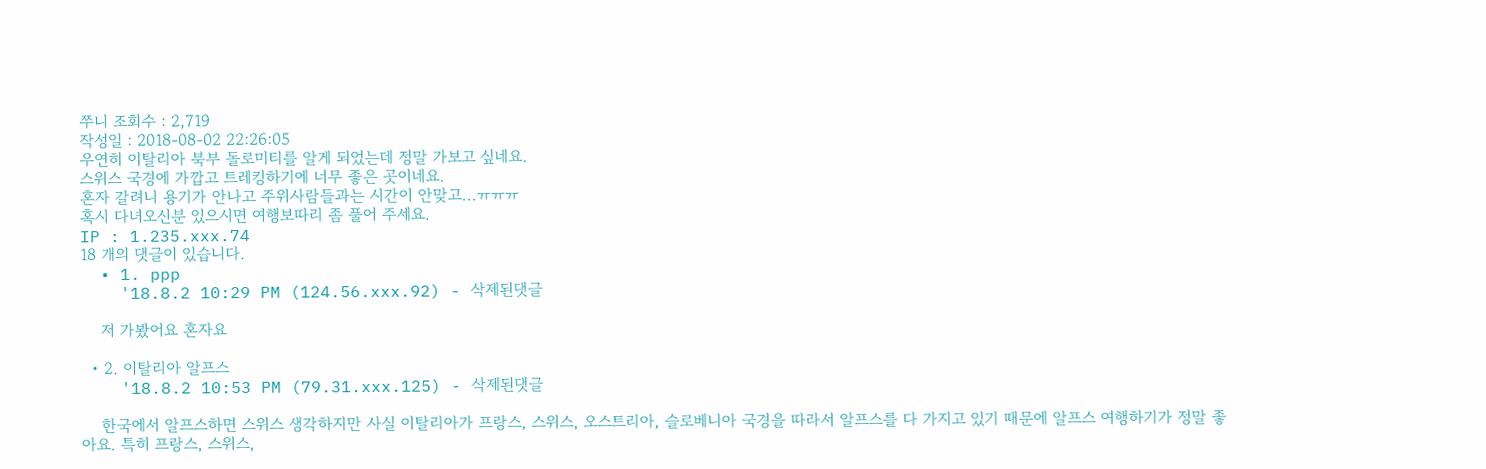쭈니 조회수 : 2,719
작성일 : 2018-08-02 22:26:05
우연히 이탈리아 북부 돌로미티를 알게 되었는데 정말 가보고 싶네요.
스위스 국경에 가깝고 트레킹하기에 너무 좋은 곳이네요.
혼자 갈려니 용기가 안나고 주위사람들과는 시간이 안맞고...ㅠㅠㅠ
혹시 다녀오신분 있으시면 여행보따리 좀 풀어 주세요.
IP : 1.235.xxx.74
18 개의 댓글이 있습니다.
  • 1. ppp
    '18.8.2 10:29 PM (124.56.xxx.92) - 삭제된댓글

    저 가봤어요 혼자요

  • 2. 이탈리아 알프스
    '18.8.2 10:53 PM (79.31.xxx.125) - 삭제된댓글

    한국에서 알프스하면 스위스 생각하지만 사실 이탈리아가 프랑스, 스위스, 오스트리아, 슬로베니아 국경을 따라서 알프스를 다 가지고 있기 때문에 알프스 여행하기가 정말 좋아요. 특히 프랑스, 스위스,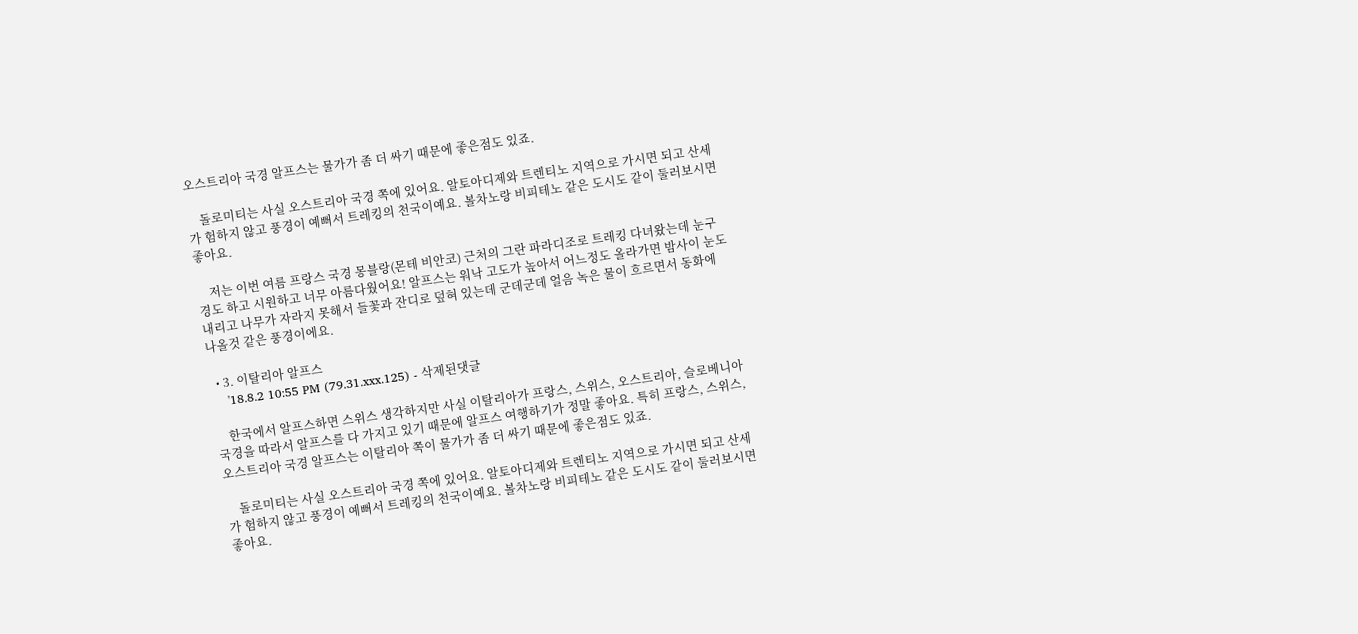오스트리아 국경 알프스는 물가가 좀 더 싸기 때문에 좋은점도 있죠.

    돌로미티는 사실 오스트리아 국경 쪽에 있어요. 알토아디제와 트렌티노 지역으로 가시면 되고 산세가 험하지 않고 풍경이 예뻐서 트레킹의 천국이예요. 볼차노랑 비피테노 같은 도시도 같이 둘러보시면 좋아요.

    저는 이번 여름 프랑스 국경 몽블랑(몬테 비안코) 근처의 그란 파라디조로 트레킹 다녀왔는데 눈구경도 하고 시원하고 너무 아름다웠어요! 알프스는 워낙 고도가 높아서 어느정도 올라가면 밤사이 눈도 내리고 나무가 자라지 못해서 들꽃과 잔디로 덮혀 있는데 군데군데 얼음 녹은 물이 흐르면서 동화에 나올것 같은 풍경이에요.

  • 3. 이탈리아 알프스
    '18.8.2 10:55 PM (79.31.xxx.125) - 삭제된댓글

    한국에서 알프스하면 스위스 생각하지만 사실 이탈리아가 프랑스, 스위스, 오스트리아, 슬로베니아 국경을 따라서 알프스를 다 가지고 있기 때문에 알프스 여행하기가 정말 좋아요. 특히 프랑스, 스위스, 오스트리아 국경 알프스는 이탈리아 쪽이 물가가 좀 더 싸기 때문에 좋은점도 있죠.

    돌로미티는 사실 오스트리아 국경 쪽에 있어요. 알토아디제와 트렌티노 지역으로 가시면 되고 산세가 험하지 않고 풍경이 예뻐서 트레킹의 천국이예요. 볼차노랑 비피테노 같은 도시도 같이 둘러보시면 좋아요.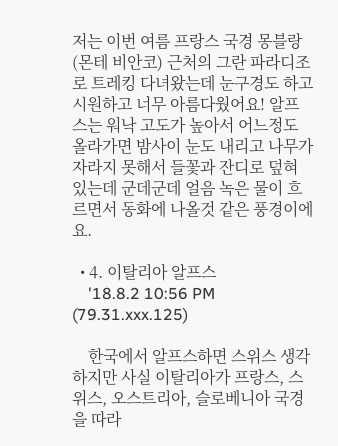저는 이번 여름 프랑스 국경 몽블랑(몬테 비안코) 근처의 그란 파라디조로 트레킹 다녀왔는데 눈구경도 하고 시원하고 너무 아름다웠어요! 알프스는 워낙 고도가 높아서 어느정도 올라가면 밤사이 눈도 내리고 나무가 자라지 못해서 들꽃과 잔디로 덮혀 있는데 군데군데 얼음 녹은 물이 흐르면서 동화에 나올것 같은 풍경이에요.

  • 4. 이탈리아 알프스
    '18.8.2 10:56 PM (79.31.xxx.125)

    한국에서 알프스하면 스위스 생각하지만 사실 이탈리아가 프랑스, 스위스, 오스트리아, 슬로베니아 국경을 따라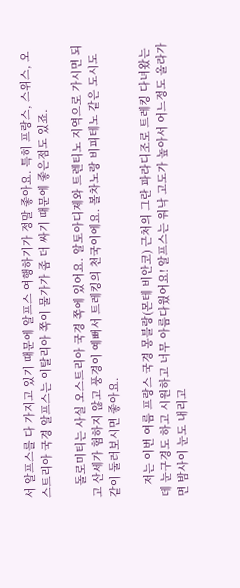서 알프스를 다 가지고 있기 때문에 알프스 여행하기가 정말 좋아요. 특히 프랑스, 스위스, 오스트리아 국경 알프스는 이탈리아 쪽이 물가가 좀 더 싸기 때문에 좋은점도 있죠.

    돌로미티는 사실 오스트리아 국경 쪽에 있어요. 알토아디제와 트렌티노 지역으로 가시면 되고 산세가 험하지 않고 풍경이 예뻐서 트레킹의 천국이에요. 볼차노랑 비피테노 같은 도시도 같이 둘러보시면 좋아요.

    저는 이번 여름 프랑스 국경 몽블랑(몬테 비안코) 근처의 그란 파라디조로 트레킹 다녀왔는데 눈구경도 하고 시원하고 너무 아름다웠어요! 알프스는 워낙 고도가 높아서 어느정도 올라가면 밤사이 눈도 내리고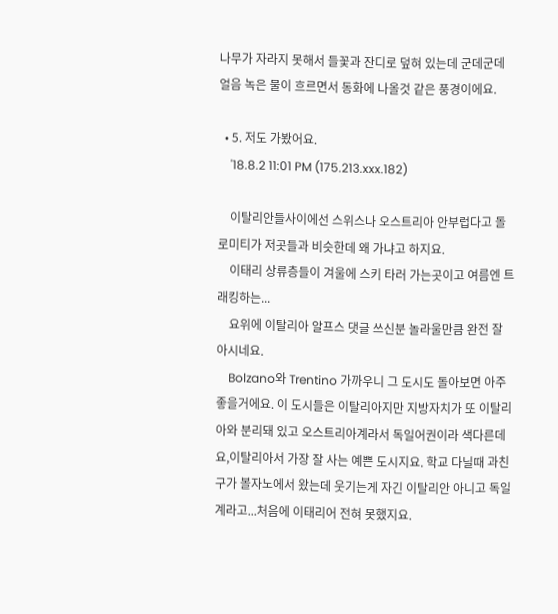나무가 자라지 못해서 들꽃과 잔디로 덮혀 있는데 군데군데 얼음 녹은 물이 흐르면서 동화에 나올것 같은 풍경이에요.

  • 5. 저도 가봤어요.
    '18.8.2 11:01 PM (175.213.xxx.182)

    이탈리안들사이에선 스위스나 오스트리아 안부럽다고 돌로미티가 저곳들과 비슷한데 왜 가냐고 하지요.
    이태리 상류층들이 겨울에 스키 타러 가는곳이고 여름엔 트래킹하는...
    요위에 이탈리아 알프스 댓글 쓰신분 놀라울만큼 완전 잘 아시네요.
    Bolzano와 Trentino 가까우니 그 도시도 돌아보면 아주 좋을거에요. 이 도시들은 이탈리아지만 지방자치가 또 이탈리아와 분리돼 있고 오스트리아계라서 독일어권이라 색다른데요,이탈리아서 가장 잘 사는 예쁜 도시지요. 학교 다닐때 과친구가 볼자노에서 왔는데 웃기는게 자긴 이탈리안 아니고 독일계라고...처음에 이태리어 전혀 못했지요.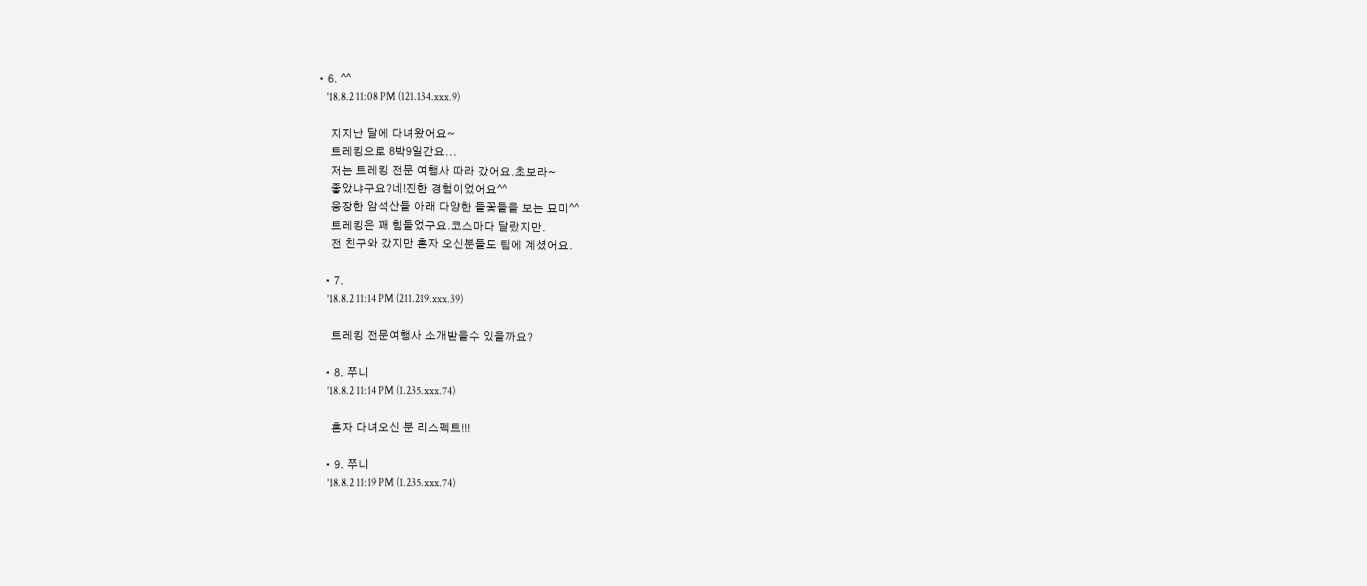• 6. ^^
    '18.8.2 11:08 PM (121.134.xxx.9)

    지지난 달에 다녀왔어요~
    트레킹으로 8박9일간요...
    저는 트레킹 전문 여행사 따라 갔어요.초보라~
    좋았냐구요?네!진한 경험이었어요^^
    웅장한 암석산들 아래 다양한 들꽃들을 보는 묘미^^
    트레킹은 꽤 힘들었구요.코스마다 달랐지만.
    전 친구와 갔지만 혼자 오신분들도 팀에 계셨어요.

  • 7.
    '18.8.2 11:14 PM (211.219.xxx.39)

    트레킹 전문여행사 소개받을수 있을까요?

  • 8. 쭈니
    '18.8.2 11:14 PM (1.235.xxx.74)

    혼자 다녀오신 분 리스펙트!!!

  • 9. 쭈니
    '18.8.2 11:19 PM (1.235.xxx.74)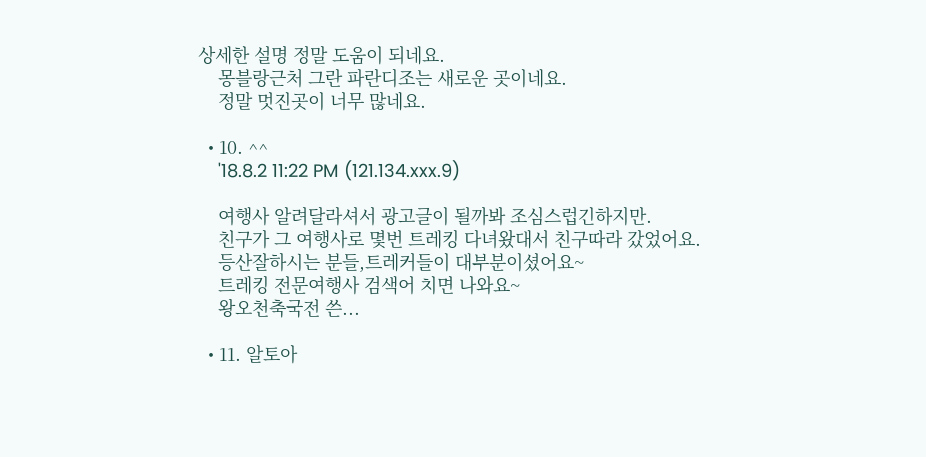상세한 설명 정말 도움이 되네요.
    몽블랑근처 그란 파란디조는 새로운 곳이네요.
    정말 멋진곳이 너무 많네요.

  • 10. ^^
    '18.8.2 11:22 PM (121.134.xxx.9)

    여행사 알려달라셔서 광고글이 될까봐 조심스럽긴하지만.
    친구가 그 여행사로 몇번 트레킹 다녀왔대서 친구따라 갔었어요.
    등산잘하시는 분들,트레커들이 대부분이셨어요~
    트레킹 전문여행사 검색어 치면 나와요~
    왕오천축국전 쓴...

  • 11. 알토아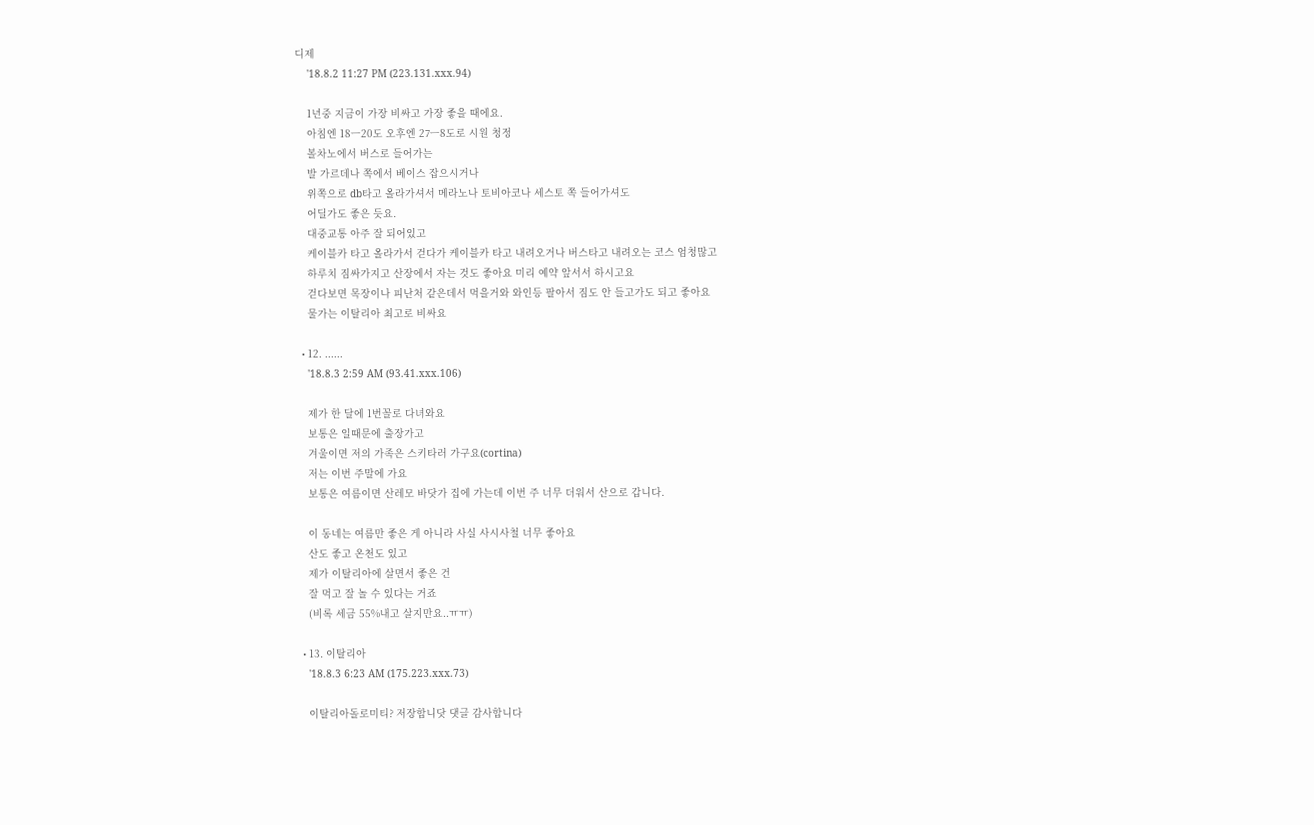디제
    '18.8.2 11:27 PM (223.131.xxx.94)

    1년중 지금이 가장 비싸고 가장 좋을 때에요.
    아침엔 18ㅡ20도 오후엔 27ㅡ8도로 시원 청정
    볼차노에서 버스로 들어가는
    발 가르데나 쪽에서 베이스 잡으시거나
    위쪽으로 db타고 올라가셔서 메라노나 토비아코나 세스토 쪽 들어가셔도
    어딜가도 좋은 듯요.
    대중교통 아주 잘 되어있고
    케이블카 타고 올라가서 걷다가 케이블카 타고 내려오거나 버스타고 내려오는 코스 엄청많고
    하루치 짐싸가지고 산장에서 자는 것도 좋아요 미리 예약 앞서서 하시고요
    걷다보면 목장이나 피난처 같은데서 먹을거와 와인등 팔아서 짐도 안 들고가도 되고 좋아요
    물가는 이탈리아 최고로 비싸요

  • 12. ......
    '18.8.3 2:59 AM (93.41.xxx.106)

    제가 한 달에 1번꼴로 다녀와요
    보통은 일때문에 출장가고
    겨울이면 저의 가족은 스키타러 가구요(cortina)
    저는 이번 주말에 가요
    보통은 여름이면 산레모 바닷가 집에 가는데 이번 주 너무 더워서 산으로 갑니다.

    이 동네는 여름만 좋은 게 아니라 사실 사시사철 너무 좋아요
    산도 좋고 온천도 있고
    제가 이탈리아에 살면서 좋은 건
    잘 먹고 잘 놀 수 있다는 거죠
    (비록 세금 55%내고 살지만요..ㅠㅠ)

  • 13. 이탈리아
    '18.8.3 6:23 AM (175.223.xxx.73)

    이탈리아돌로미티? 저장합니닷 댓글 감사합니다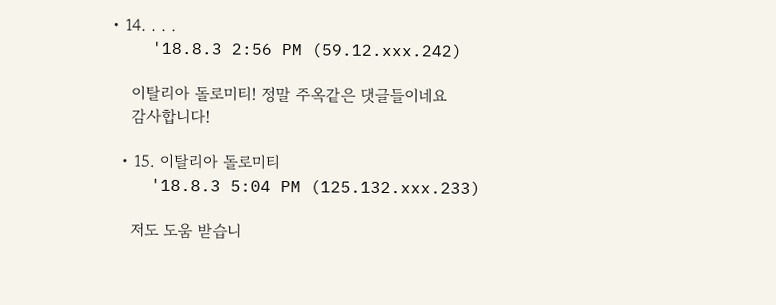• 14. . . .
    '18.8.3 2:56 PM (59.12.xxx.242)

    이탈리아 돌로미티! 정말 주옥같은 댓글들이네요
    감사합니다!

  • 15. 이탈리아 돌로미티
    '18.8.3 5:04 PM (125.132.xxx.233)

    저도 도움 받습니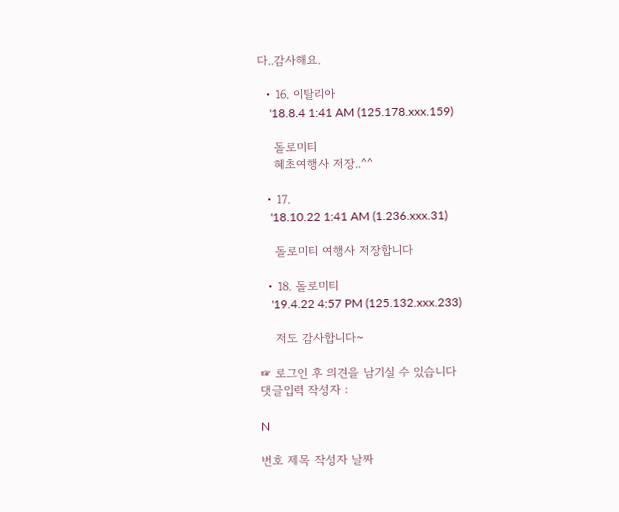다..감사해요.

  • 16. 이탈리아
    '18.8.4 1:41 AM (125.178.xxx.159)

    돌로미티
    혜초여행사 저장..^^

  • 17.
    '18.10.22 1:41 AM (1.236.xxx.31)

    돌로미티 여행사 저장합니다

  • 18. 돌로미티
    '19.4.22 4:57 PM (125.132.xxx.233)

    저도 감사합니다~

☞ 로그인 후 의견을 남기실 수 있습니다
댓글입력 작성자 :

N

번호 제목 작성자 날짜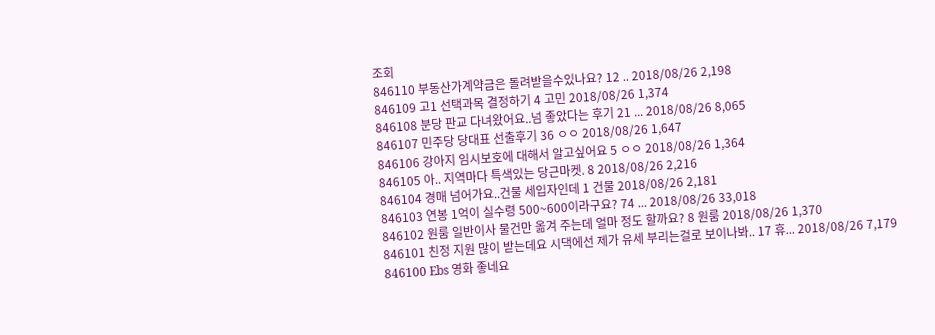조회
846110 부동산가계약금은 돌려받을수있나요? 12 .. 2018/08/26 2,198
846109 고1 선택과목 결정하기 4 고민 2018/08/26 1,374
846108 분당 판교 다녀왔어요..넘 좋았다는 후기 21 ... 2018/08/26 8,065
846107 민주당 당대표 선출후기 36 ㅇㅇ 2018/08/26 1,647
846106 강아지 임시보호에 대해서 알고싶어요 5 ㅇㅇ 2018/08/26 1,364
846105 아.. 지역마다 특색있는 당근마켓. 8 2018/08/26 2,216
846104 경매 넘어가요..건물 세입자인데 1 건물 2018/08/26 2,181
846103 연봉 1억이 실수령 500~600이라구요? 74 ... 2018/08/26 33,018
846102 원룸 일반이사 물건만 옮겨 주는데 얼마 정도 할까요? 8 원룸 2018/08/26 1,370
846101 친정 지원 많이 받는데요 시댁에선 제가 유세 부리는걸로 보이나봐.. 17 휴... 2018/08/26 7,179
846100 Ebs 영화 좋네요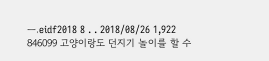ㅡ.eidf2018 8 . . 2018/08/26 1,922
846099 고양이랑도 던지기 놀이를 할 수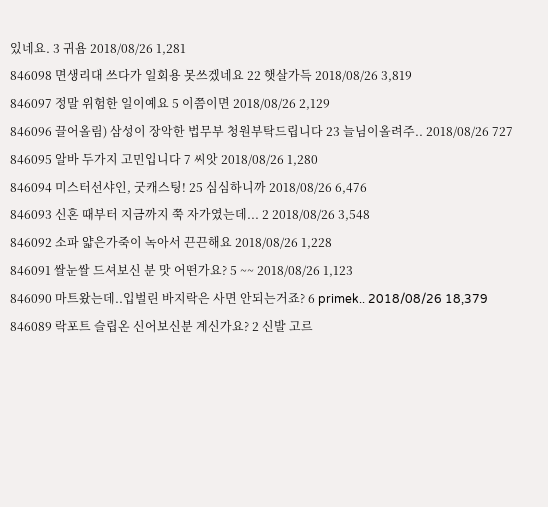있네요. 3 귀욤 2018/08/26 1,281
846098 면생리대 쓰다가 일회용 못쓰겠네요 22 햇살가득 2018/08/26 3,819
846097 정말 위험한 일이예요 5 이쯤이면 2018/08/26 2,129
846096 끌어올림) 삼성이 장악한 법무부 청원부탁드립니다 23 늘님이올려주.. 2018/08/26 727
846095 알바 두가지 고민입니다 7 씨앗 2018/08/26 1,280
846094 미스터선샤인, 굿캐스팅! 25 심심하니까 2018/08/26 6,476
846093 신혼 때부터 지금까지 쭉 자가였는데... 2 2018/08/26 3,548
846092 소파 얇은가죽이 녹아서 끈끈해요 2018/08/26 1,228
846091 쌀눈쌀 드셔보신 분 맛 어떤가요? 5 ~~ 2018/08/26 1,123
846090 마트왔는데..입벌린 바지락은 사면 안되는거죠? 6 primek.. 2018/08/26 18,379
846089 락포트 슬립온 신어보신분 계신가요? 2 신발 고르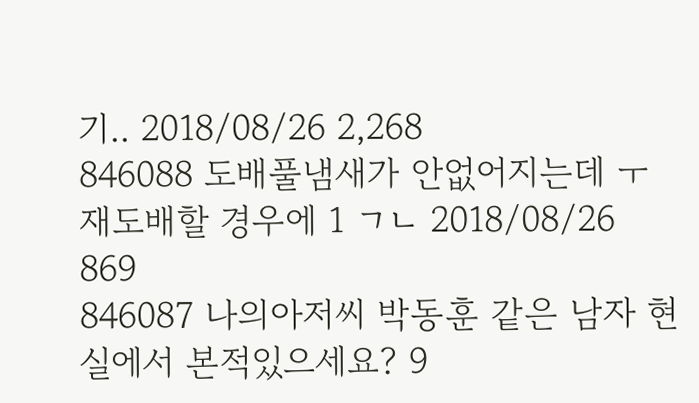기.. 2018/08/26 2,268
846088 도배풀냄새가 안없어지는데 ㅜ 재도배할 경우에 1 ㄱㄴ 2018/08/26 869
846087 나의아저씨 박동훈 같은 남자 현실에서 본적있으세요? 9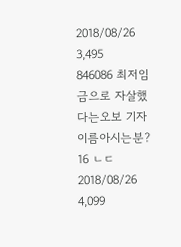2018/08/26 3,495
846086 최저임금으로 자살했다는오보 기자이름아시는분? 16 ㄴㄷ 2018/08/26 4,099